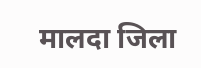मालदा जिला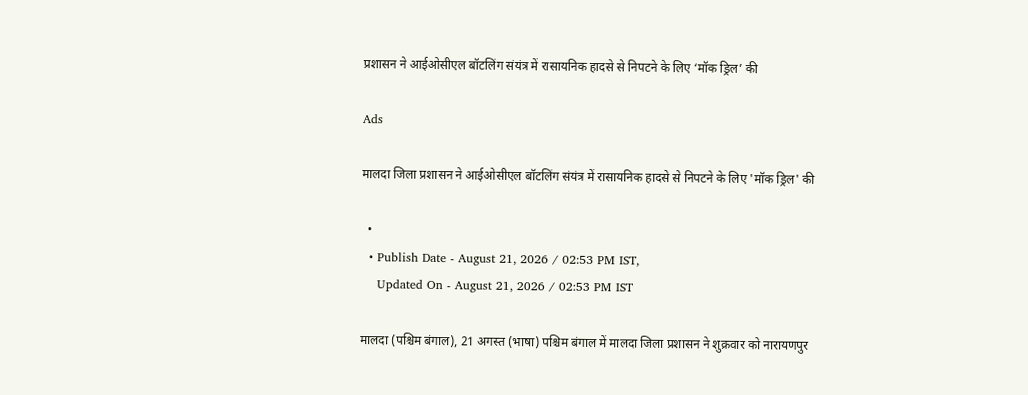प्रशासन ने आईओसीएल बॉटलिंग संयंत्र में रासायनिक हादसे से निपटने के लिए ‘मॉक ड्रिल’ की

Ads

मालदा जिला प्रशासन ने आईओसीएल बॉटलिंग संयंत्र में रासायनिक हादसे से निपटने के लिए 'मॉक ड्रिल' की

  •
  • Publish Date - August 21, 2026 / 02:53 PM IST,
    Updated On - August 21, 2026 / 02:53 PM IST

मालदा (पश्चिम बंगाल), 21 अगस्त (भाषा) पश्चिम बंगाल में मालदा जिला प्रशासन ने शुक्रवार को नारायणपुर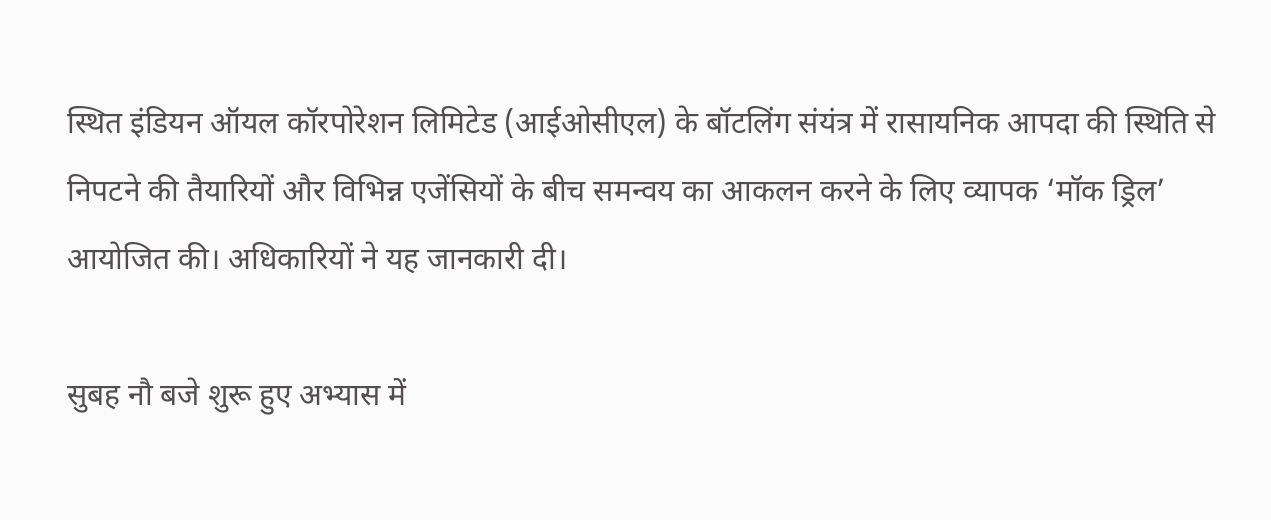स्थित इंडियन ऑयल कॉरपोरेशन लिमिटेड (आईओसीएल) के बॉटलिंग संयंत्र में रासायनिक आपदा की स्थिति से निपटने की तैयारियों और विभिन्न एजेंसियों के बीच समन्वय का आकलन करने के लिए व्यापक ‘मॉक ड्रिल’ आयोजित की। अधिकारियों ने यह जानकारी दी।

सुबह नौ बजे शुरू हुए अभ्यास में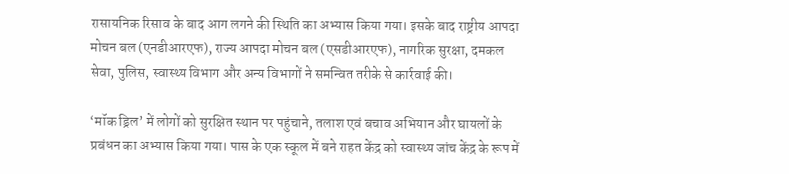रासायनिक रिसाव के बाद आग लगने की स्थिति का अभ्यास किया गया। इसके बाद राष्ट्रीय आपदा मोचन बल (एनडीआरएफ), राज्य आपदा मोचन बल (एसडीआरएफ), नागरिक सुरक्षा, दमकल सेवा, पुलिस, स्वास्थ्य विभाग और अन्य विभागों ने समन्वित तरीके से कार्रवाई की।

‘मॉक ड्रिल’ में लोगों को सुरक्षित स्थान पर पहुंचाने, तलाश एवं बचाव अभियान और घायलों के प्रबंधन का अभ्यास किया गया। पास के एक स्कूल में बने राहत केंद्र को स्वास्थ्य जांच केंद्र के रूप में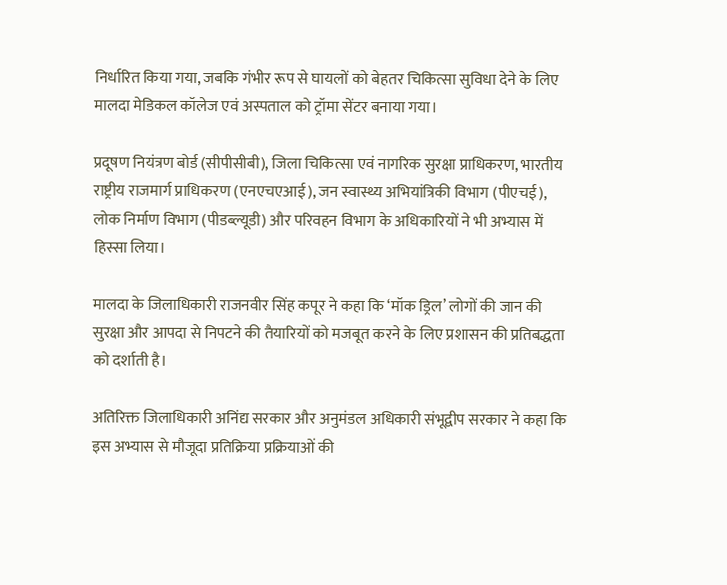निर्धारित किया गया, जबकि गंभीर रूप से घायलों को बेहतर चिकित्सा सुविधा देने के लिए मालदा मेडिकल कॉलेज एवं अस्पताल को ट्रॉमा सेंटर बनाया गया।

प्रदूषण नियंत्रण बोर्ड (सीपीसीबी), जिला चिकित्सा एवं नागरिक सुरक्षा प्राधिकरण, भारतीय राष्ट्रीय राजमार्ग प्राधिकरण (एनएचएआई), जन स्वास्थ्य अभियांत्रिकी विभाग (पीएचई), लोक निर्माण विभाग (पीडब्ल्यूडी) और परिवहन विभाग के अधिकारियों ने भी अभ्यास में हिस्सा लिया।

मालदा के जिलाधिकारी राजनवीर सिंह कपूर ने कहा कि ‘मॉक ड्रिल’ लोगों की जान की सुरक्षा और आपदा से निपटने की तैयारियों को मजबूत करने के लिए प्रशासन की प्रतिबद्धता को दर्शाती है।

अतिरिक्त जिलाधिकारी अनिंद्य सरकार और अनुमंडल अधिकारी संभूद्वीप सरकार ने कहा कि इस अभ्यास से मौजूदा प्रतिक्रिया प्रक्रियाओं की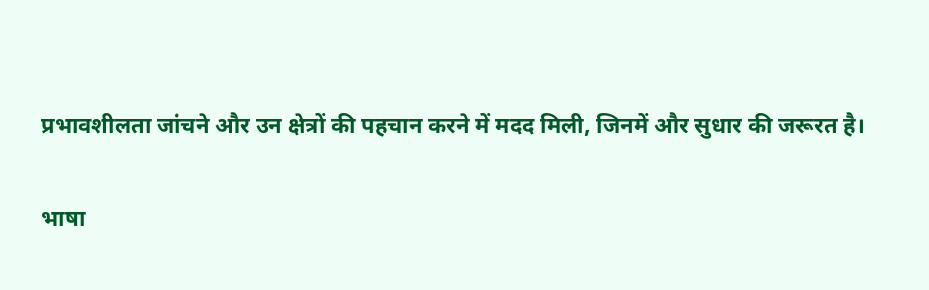प्रभावशीलता जांचने और उन क्षेत्रों की पहचान करने में मदद मिली, जिनमें और सुधार की जरूरत है।

भाषा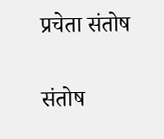प्रचेता संतोष

संतोष